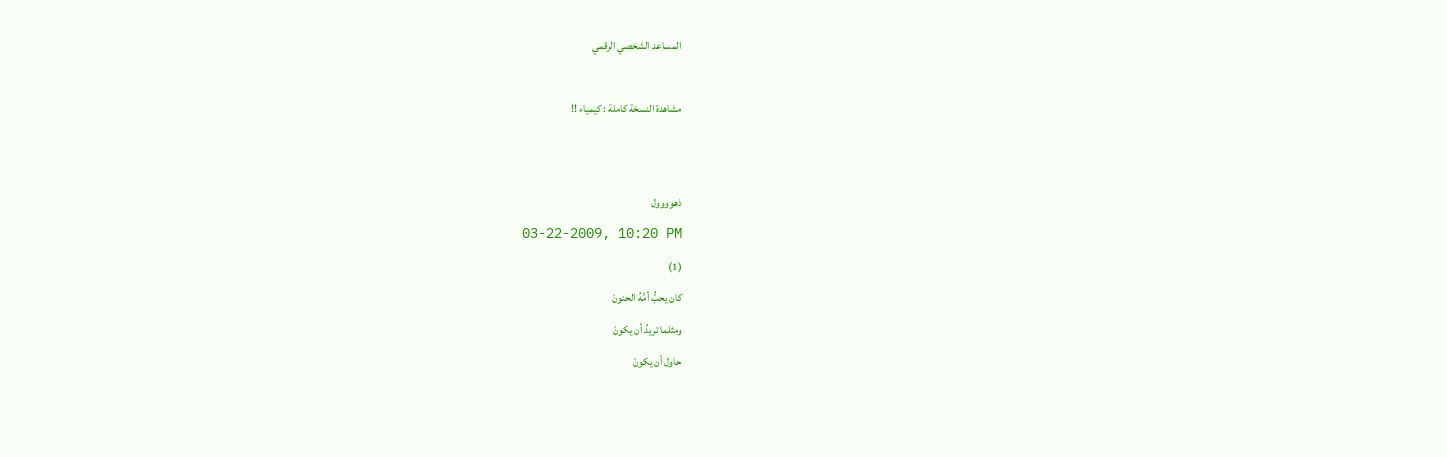المساعد الشخصي الرقمي

مشاهدة النسخة كاملة : كيمياء !!


ذهوووول
03-22-2009, 10:20 PM
(1)
كان يحبُّ أمَّهُ الحنونْ
ومثلما تريدُ أن يكونْ
حاول أن يكونْ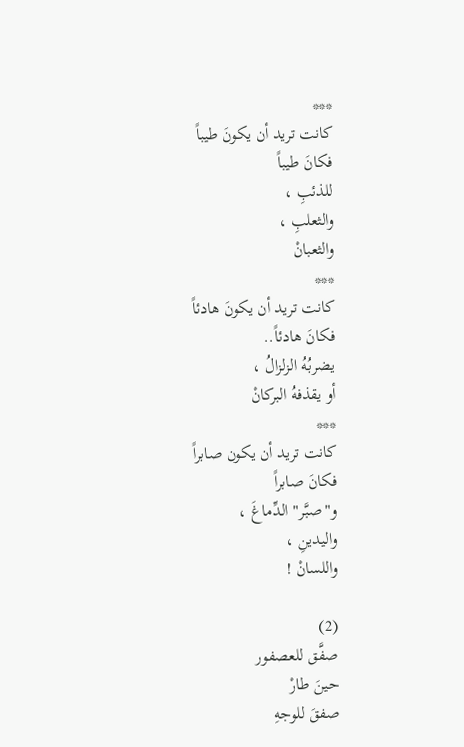***
كانت تريد أن يكونَ طيباً
فكانَ طيباً
للذئبِ ،
والثعلبِ ،
والثعبانْ
***
كانت تريد أن يكونَ هادئاً
فكانَ هادئاً..
يضربُهُ الزلزالُ ،
أو يقذفهُ البركانْ
***
كانت تريد أن يكون صابراً
فكانَ صابراً
و"صبَّر" الدِّماغَ ،
واليدينِ ،
واللسانْ !

(2)
صفَّق للعصفور
حينَ طارْ
صفقَ للوجهِ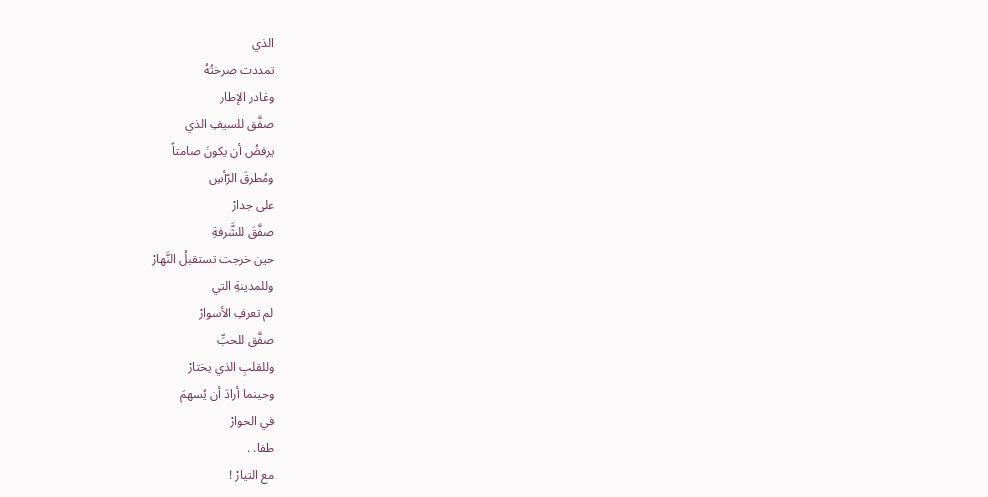الذي
تمددت صرختُهُ
وغادر الإطار
صفَّق للسيفِ الذي
يرفضُ أن يكونَ صامتاً
ومُطرقَ الرّأسِ
على جدارْ
صفَّقَ للشَّرفةِ
حين خرجت تستقبلُ النَّهارْ
وللمدينةِ التي
لم تعرفِ الأسوارْ
صفَّق للحبِّ
وللقلبِ الذي يختارْ
وحينما أرادَ أن يُسهمَ
في الحوارْ
طفا. .
مع التيارْ !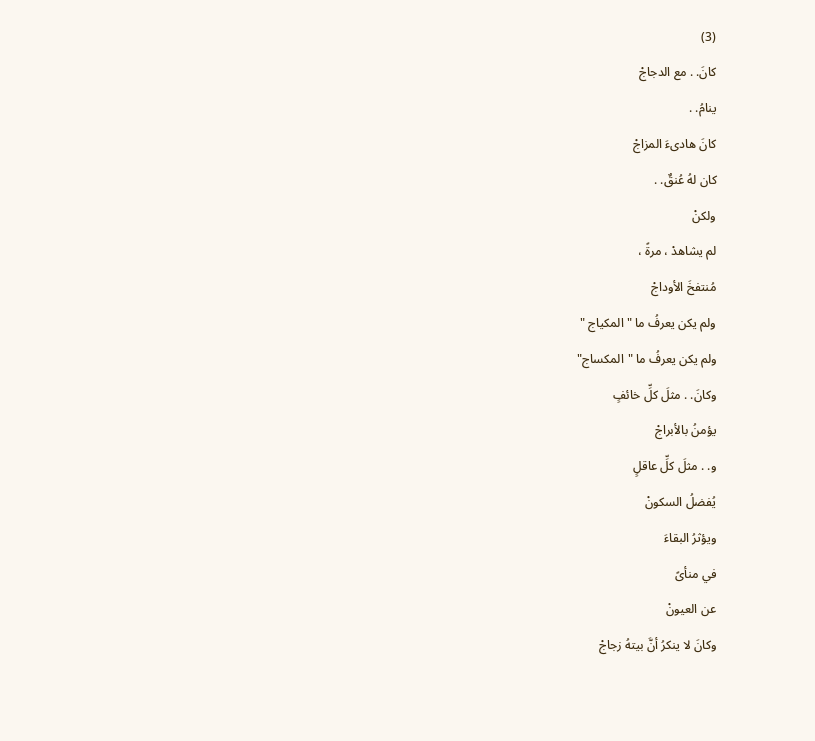(3)
كانَ. . مع الدجاجْ
ينامُ. .
كانَ هادىءَ المزاجْ
كان لهُ عُنقٌ. .
ولكنْ
لم يشاهدْ ، مرةً ،
مُنتفخَ الأوداجْ
ولم يكن يعرفُ ما " المكياج "
ولم يكن يعرفُ ما "المكساج"
وكانَ. . مثلَ كلِّ خائفٍ
يؤمنُ بالأبراجْ
و. . مثلَ كلِّ عاقلٍ
يُفضلُ السكونْ
ويؤثرُ البقاءَ
في منأىً
عن العيونْ
وكانَ لا ينكرُ أنَّ بيتهُ زجاجْ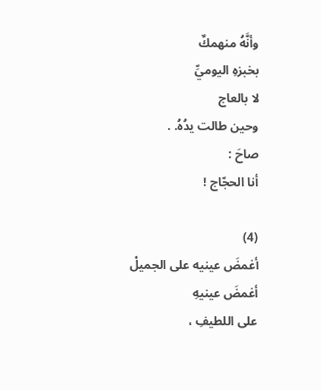وأنَّهُ منهمكٌ
بخبزهِ اليوميِّ
لا بالعاج
وحين طالت يدُهُ. .
صاحَ :
أنا الحجّاج !

(4)
أغمضَ عينيه على الجميلْ
أغمضَ عينيهِ
على اللطيفِ ،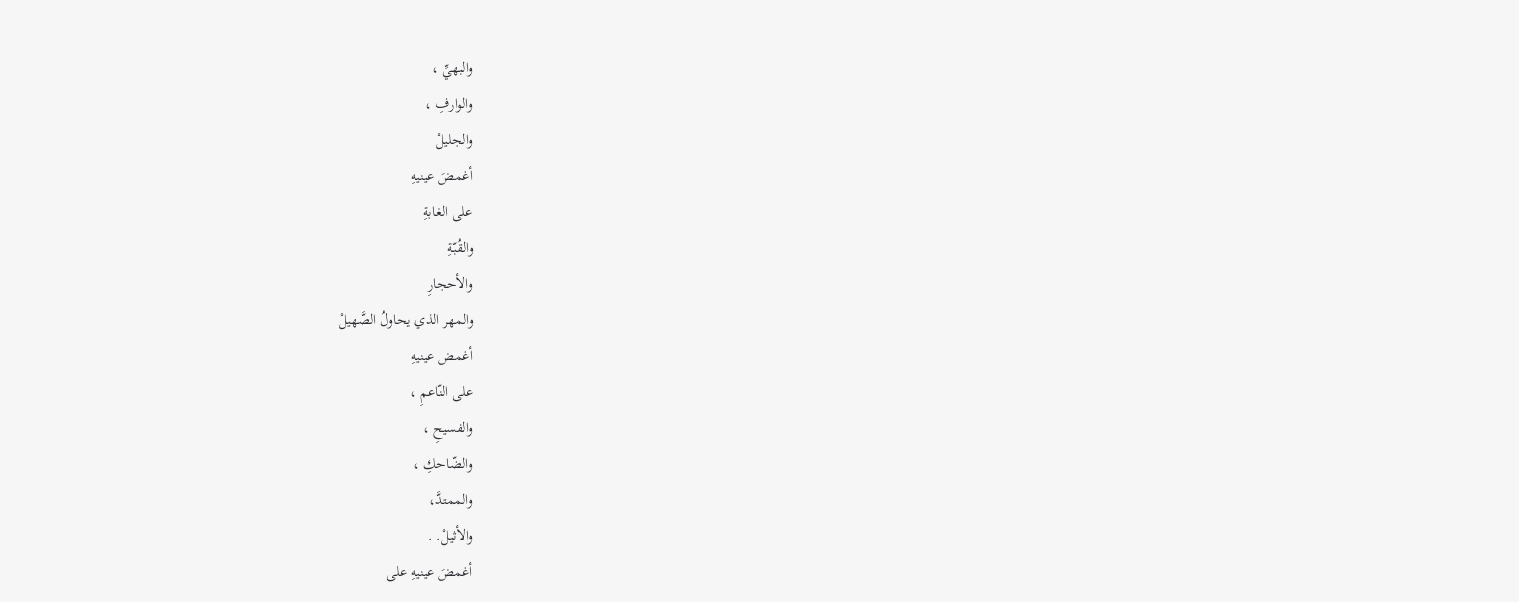والبهيِّ ،
والوارفِ ،
والجليلْ
أغمضَ عينيهِ
على الغابةِ
والقُبّةِ
والأحجارِ
والمهر الذي يحاولُ الصَّهيلْ
أغمض عينيهِ
على النّاعمِ ،
والفسيحِ ،
والضّاحكِ ،
والممتدَّ،
والأثيلْ. .
أغمضَ عينيهِ على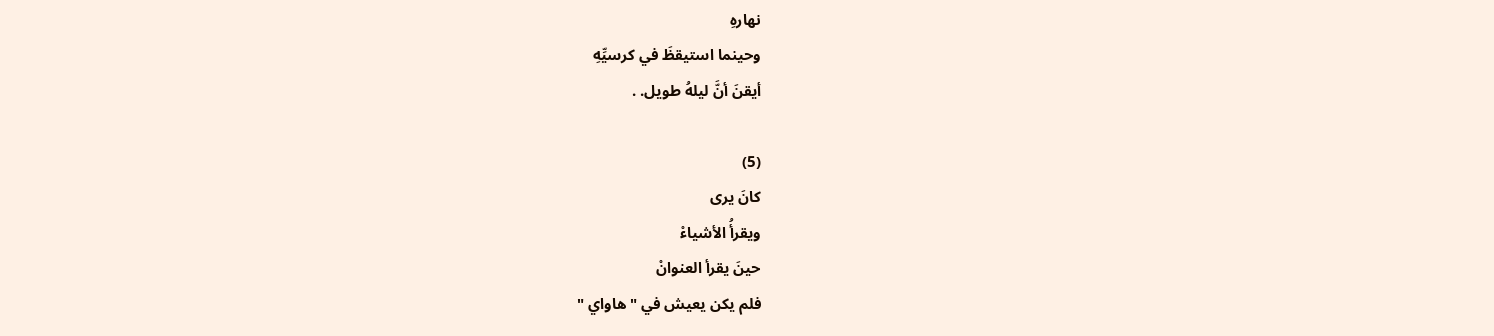نهارهِ
وحينما استيقظَ في كرسيِّهِ
أيقنَ أنَّ ليلهُ طويل. .

(5)
كانَ يرى
ويقرأُ الأشياءْ
حينَ يقرأ العنوانْ
فلم يكن يعيش في " هاواي "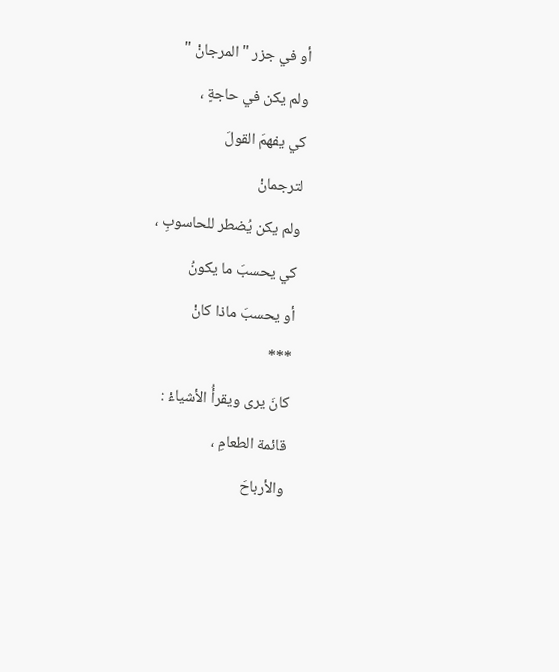أو في جزر " المرجانْ "
ولم يكن في حاجةٍ ،
كي يفهمَ القولَ
لترجمانْ
ولم يكن يُضطر للحاسوبِ ،
كي يحسبَ ما يكونُ
أو يحسبَ ماذا كانْ
***
كانَ يرى ويقرأُ الأشياءْ :
قائمة الطعامِ ،
والأرباحَ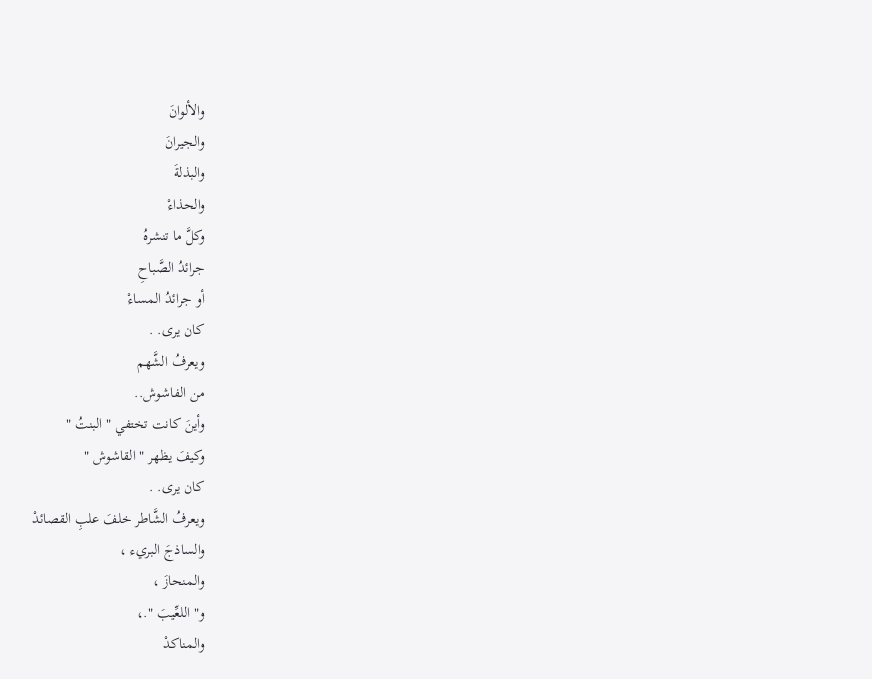والألوانَ
والجيرانَ
والبذلةَ
والحذاءْ
وكلَّ ما تنشرهُ
جرائدُ الصَّباحِ
أو جرائدُ المساءْ
كان يرى. .
ويعرفُ الشَّهم
من الفاشوش..
وأينَ كانت تختفي " البنتُ "
وكيفَ يظهر " القاشوش "
كان يرى. .
ويعرفُ الشَّاطر خلفَ علبِ القصائدْ
والساذجَ البريء ،
والمنحازَ ،
و" اللعِّيبَ ".،
والمناكدْ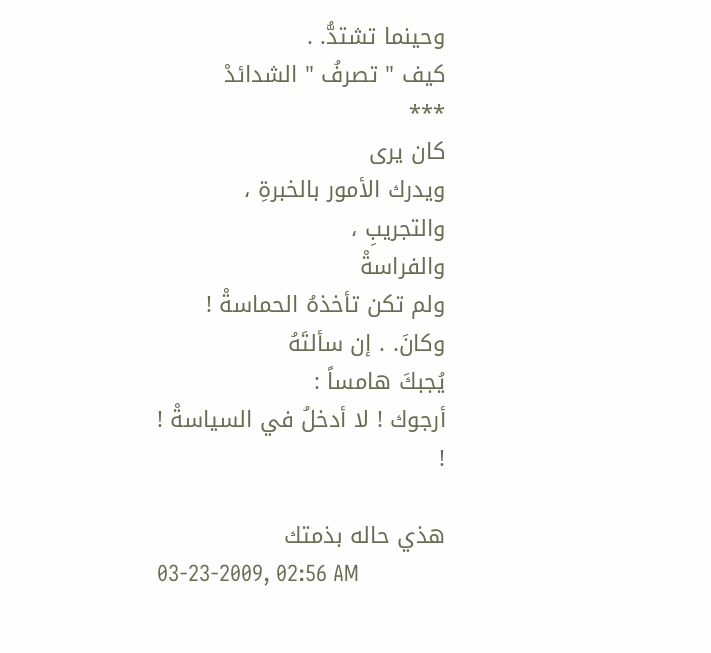وحينما تشتدُّ. .
كيف " تصرفُ " الشدائدْ
***
كان يرى
ويدرك الأمور بالخبرةِ ،
والتجريبِ ،
والفراسةْ
ولم تكن تأخذهُ الحماسةْ !
وكانَ. . إن سألتَهُ
يُجبكَ هامساً :
أرجوك ! لا أدخلُ في السياسةْ ! !

هذي حاله بذمتك
03-23-2009, 02:56 AM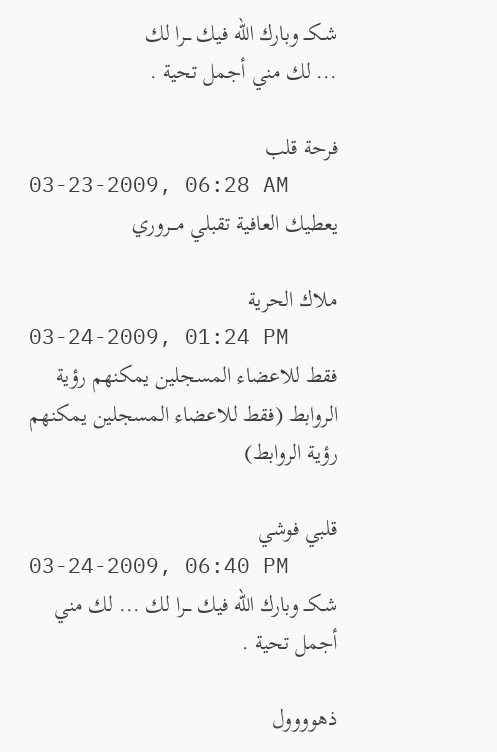شـكــ وبارك الله فيك ـــرا لك
... لك مني أجمل تحية .

فرحة قلب
03-23-2009, 06:28 AM
يعطيك العافية تقبلي مـــروري

ملاك الحرية
03-24-2009, 01:24 PM
فقط للاعضاء المسجلين يمكنهم رؤية الروابط (فقط للاعضاء المسجلين يمكنهم رؤية الروابط)

قلبي فوشي
03-24-2009, 06:40 PM
شـكــ وبارك الله فيك ـــرا لك ... لك مني أجمل تحية .

ذهوووول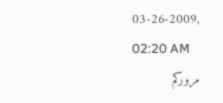03-26-2009, 02:20 AM
مروركم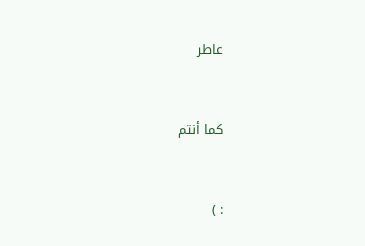عاطر


كما أنتم


: )